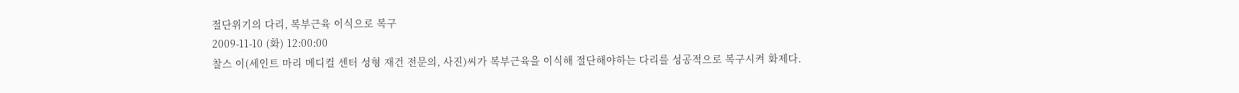절단위기의 다리, 복부근육 이식으로 복구
2009-11-10 (화) 12:00:00
찰스 이(세인트 마리 메디컬 센터 성형 재건 전문의, 사진)씨가 복부근육을 이식해 절단해야하는 다리를 성공적으로 복구시켜 화제다.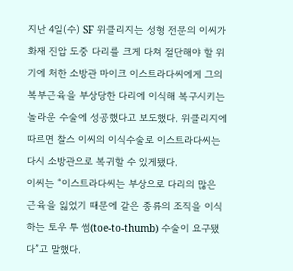지난 4일(수) SF 위클리지는 성형 전문의 이씨가 화재 진압 도중 다리를 크게 다쳐 절단해야 할 위기에 처한 소방관 마이크 이스트라다씨에게 그의 복부근육을 부상당한 다리에 이식해 복구시키는 놀라운 수술에 성공했다고 보도했다. 위클리지에 따르면 찰스 이씨의 이식수술로 이스트라다씨는 다시 소방관으로 복귀할 수 있게됐다.
이씨는 “이스트라다씨는 부상으로 다리의 많은 근육을 잃었기 때문에 같은 종류의 조직을 이식하는 토우 투 썸(toe-to-thumb) 수술이 요구됐다”고 말했다.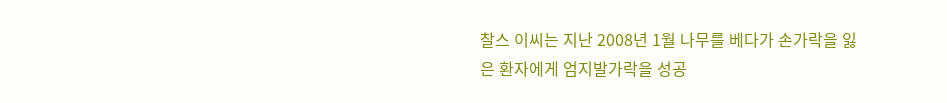찰스 이씨는 지난 2008년 1월 나무를 베다가 손가락을 잃은 환자에게 엄지발가락을 성공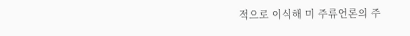적으로 이식해 미 주류언론의 주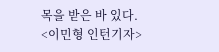목을 받은 바 있다.
<이민형 인턴기자>